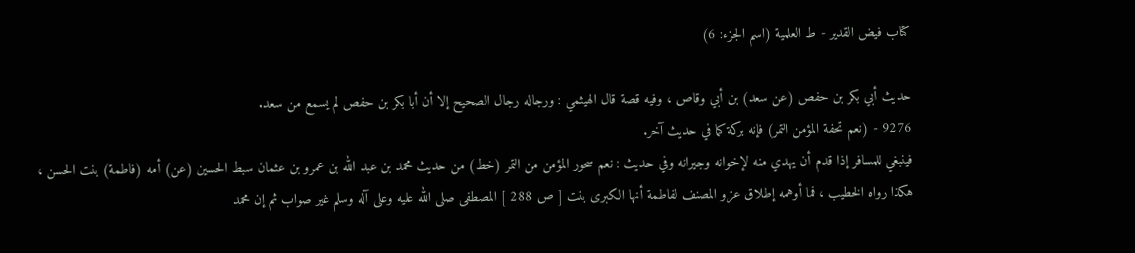كتاب فيض القدير - ط العلمية (اسم الجزء: 6)

حديث أبي بكر بن حفص (عن سعد) بن أبي وقاص ، وفيه قصة قال الهيثمي : ورجاله رجال الصحيح إلا أن أبا بكر بن حفص لم يسمع من سعد.
9276 - (نعم تحفة المؤمن التمر) فإنه بركة كما في حديث آخر.
فينبغي للمسافر إذا قدم أن يهدي منه لإخوانه وجيرانه وفي حديث : نعم سحور المؤمن من التمر (خط) من حديث محمد بن عبد الله بن عمرو بن عثمان سبط الحسين (عن) أمه (فاطمة) بنت الحسن ، هكذا رواه الخطيب ، فما أوهمه إطلاق عزو المصنف لفاطمة أنها الكبرى بنت [ ص 288 ] المصطفى صلى الله عليه وعلى آله وسلم غير صواب ثم إن محمد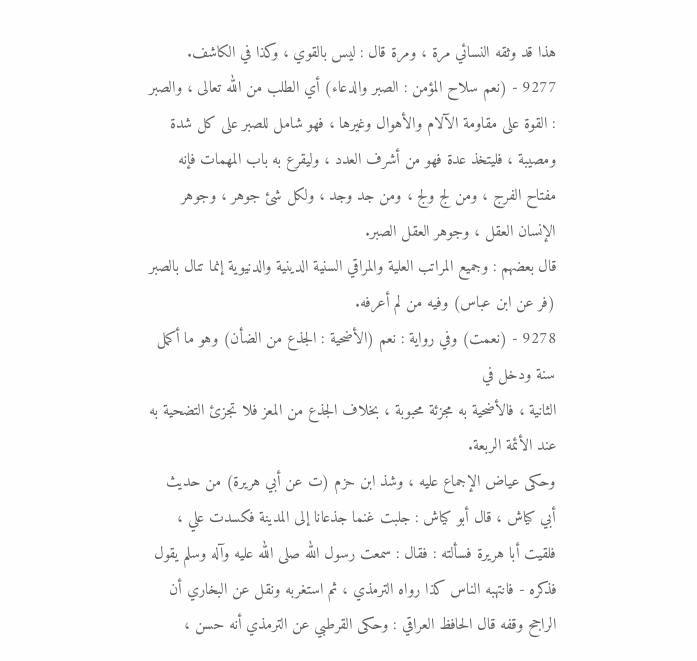هذا قد وثقه النسائي مرة ، ومرة قال : ليس بالقوي ، وكذا في الكاشف.
9277 - (نعم سلاح المؤمن : الصبر والدعاء) أي الطلب من الله تعالى ، والصبر : القوة على مقاومة الآلام والأهوال وغيرها ، فهو شامل للصبر على كل شدة ومصيبة ، فليتخذ عدة فهو من أشرف العدد ، وليقرع به باب المهمات فإنه مفتاح الفرج ، ومن لج ولج ، ومن جد وجد ، ولكل شئ جوهر ، وجوهر الإنسان العقل ، وجوهر العقل الصبر.
قال بعضهم : وجميع المراتب العلية والمراقي السنية الدينية والدنيوية إنما تنال بالصبر (فر عن ابن عباس) وفيه من لم أعرفه.
9278 - (نعمت) وفي رواية : نعم (الأضحية : الجذع من الضأن) وهو ما أكمل سنة ودخل في
الثانية ، فالأضحية به مجزئة محبوبة ، بخلاف الجذع من المعز فلا تجزئ التضحية به عند الأئمة الربعة.
وحكى عياض الإجماع عليه ، وشذ ابن حزم (ت عن أبي هريرة) من حديث أبي كياش ، قال أبو كياش : جلبت غنما جذعانا إلى المدينة فكسدت علي ، فلقيت أبا هريرة فسألته : فقال : سمعت رسول الله صلى الله عليه وآله وسلم يقول فذكره - فانتهبه الناس كذا رواه الترمذي ، ثم استغربه ونقل عن البخاري أن الراجح وقفه قال الحافظ العراقي : وحكى القرطبي عن الترمذي أنه حسن ،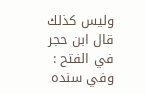وليس كذلك قال ابن حجر في الفتح : وفي سنده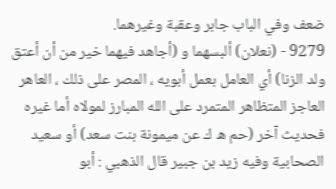ضعف وفي الباب جابر وعقبة وغيرهما.
9279 - (نعلان) ألبسهما و (أجاهد فيهما خير من أن أعتق ولد الزنا) أي العامل بعمل أبويه ، المصر على ذلك ، العاهر العاجز المتظاهر المتمرد على الله المبارز لمولاه أما غيره فحديث آخر (حم ه ك عن ميمونة بنت سعد) أو سعيد الصحابية وفيه زيد بن جبير قال الذهبي : أبو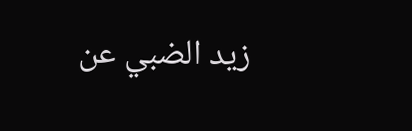زيد الضبي عن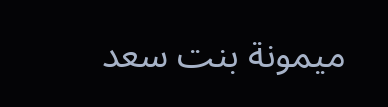ميمونة بنت سعد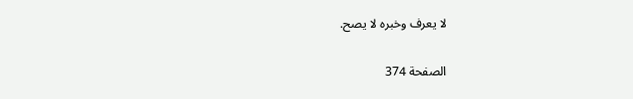لا يعرف وخبره لا يصح.

الصفحة 374